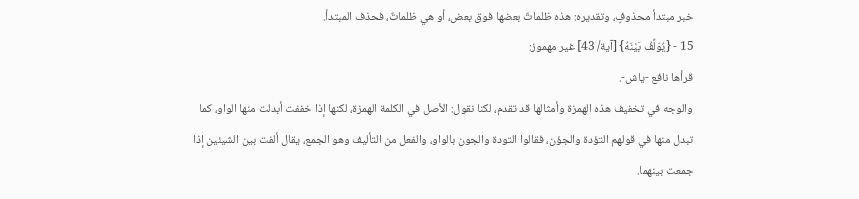خبر مبتدأ محذوفٍ، وتقديره: هذه ظلماتٌ بعضها فوق بعض، أو هي ظلماتٌ، فحذف المبتدأ.
15 - {يُوَلِّفُ بَيْنَهُ} [آية/ 43] غير مهموز:
قرأها نافع -ياش-.
والوجه في تخفيف هذه الهمزة وأمثالها قد تقدم، لكنا نقول: الأصل في الكلمة الهمزة، لكنها إذا خففت أبدلت منها الواو، كما تبدل منها في قولهم التؤدة والجؤن، فقالوا التودة والجون بالواو، والفعل من التأليف وهو الجمع، يقال ألفت بين الشيئين إذا جمعت بينهما.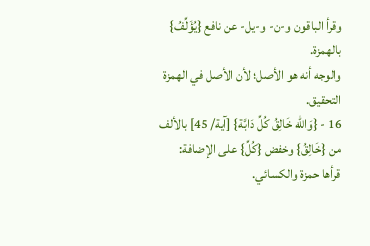وقرأ الباقون و-ن- و-يل- عن نافع {يُؤَلِّفُ} بالهمزة.
والوجه أنه هو الأصل؛ لأن الأصل في الهمزة التحقيق.
16 - {وَالله خَالِقُ كُلِّ دَابَّة} [آية/ 45] بالألف من {خَالِقُ} وخفض {كُلِّ} على الإضافة:
قرأها حمزة والكسائي.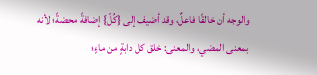والوجه أن خالقًا فاعلٌ، وقد أضيف إلى {كُلّ} إضافةً محضةً؛ لأنه بمعنى المضي، والمعنى: خلق كل دابةٍ من ماءٍ؛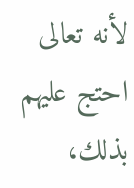لأنه تعالى احتج عليهم بذلك،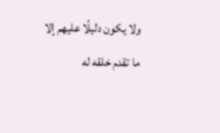ولا يكون دليلًا عليهم إلا ما تقدم خلقه له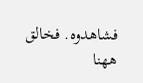فشاهدوه. فخالق ههنا